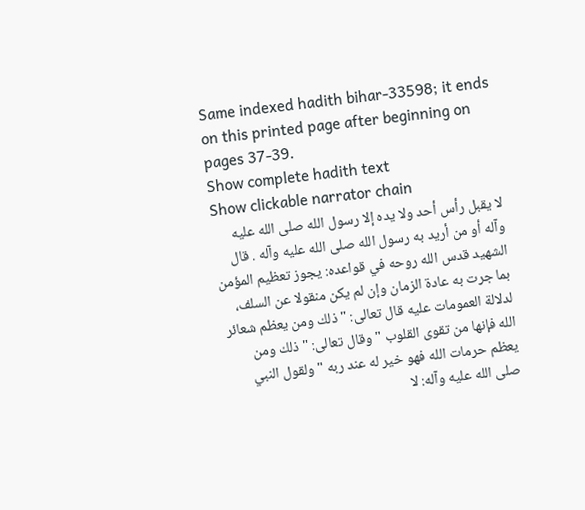Same indexed hadith bihar-33598; it ends on this printed page after beginning on pages 37-39.
Show complete hadith text
Show clickable narrator chain
لا يقبل رأس أحد ولا يده إلا رسول الله صلى الله عليه وآله أو من أريد به رسول الله صلى الله عليه وآله . قال الشهيد قدس الله روحه في قواعده: يجوز تعظيم المؤمن بما جرت به عادة الزمان وإن لم يكن منقولا عن السلف، لدلالة العمومات عليه قال تعالى: " ذلك ومن يعظم شعائر الله فإنها من تقوى القلوب " وقال تعالى: " ذلك ومن يعظم حرمات الله فهو خير له عند ربه " ولقول النبي صلى الله عليه وآله: لا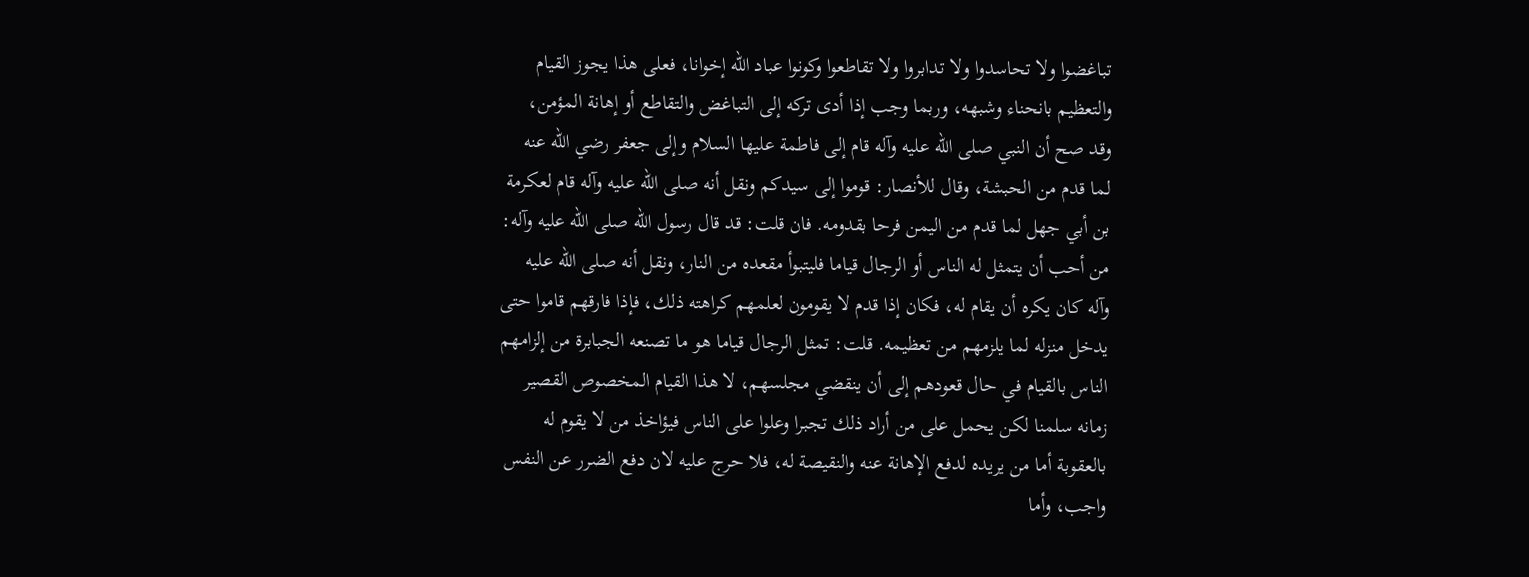تباغضوا ولا تحاسدوا ولا تدابروا ولا تقاطعوا وكونوا عباد الله إخوانا، فعلى هذا يجوز القيام والتعظيم بانحناء وشبهه، وربما وجب إذا أدى تركه إلى التباغض والتقاطع أو إهانة المؤمن، وقد صح أن النبي صلى الله عليه وآله قام إلى فاطمة عليها السلام وإلى جعفر رضي الله عنه لما قدم من الحبشة، وقال للأنصار: قوموا إلى سيدكم ونقل أنه صلى الله عليه وآله قام لعكرمة بن أبي جهل لما قدم من اليمن فرحا بقدومه. فان قلت: قد قال رسول الله صلى الله عليه وآله: من أحب أن يتمثل له الناس أو الرجال قياما فليتبوأ مقعده من النار، ونقل أنه صلى الله عليه وآله كان يكره أن يقام له، فكان إذا قدم لا يقومون لعلمهم كراهته ذلك، فإذا فارقهم قاموا حتى يدخل منزله لما يلزمهم من تعظيمه. قلت: تمثل الرجال قياما هو ما تصنعه الجبابرة من إلزامهم الناس بالقيام في حال قعودهم إلى أن ينقضي مجلسهم، لا هذا القيام المخصوص القصير زمانه سلمنا لكن يحمل على من أراد ذلك تجبرا وعلوا على الناس فيؤاخذ من لا يقوم له بالعقوبة أما من يريده لدفع الإهانة عنه والنقيصة له، فلا حرج عليه لان دفع الضرر عن النفس واجب، وأما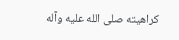كراهيته صلى الله عليه وآله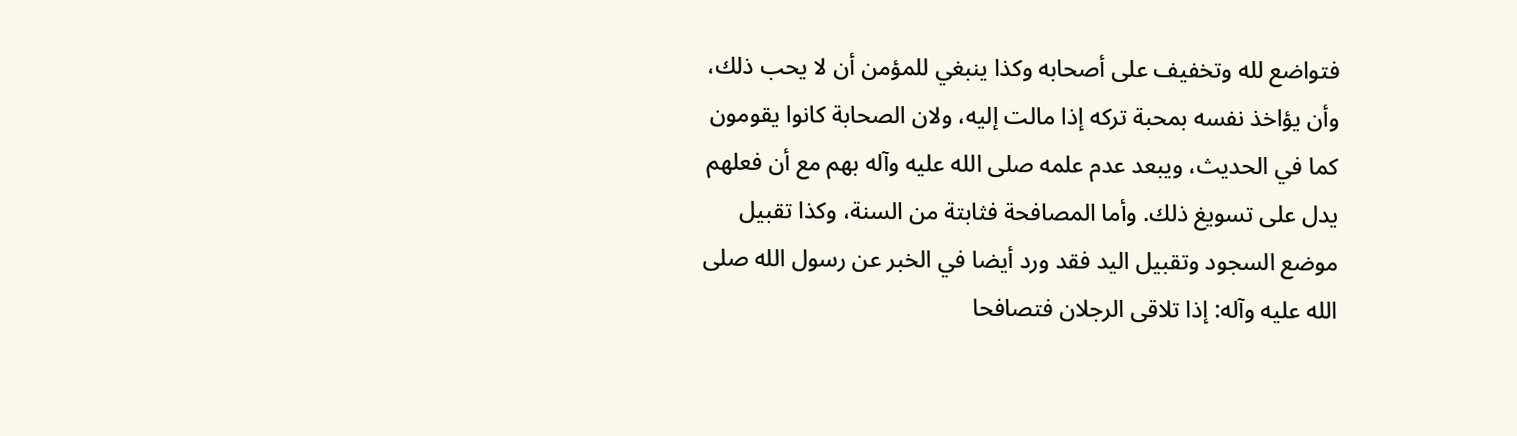فتواضع لله وتخفيف على أصحابه وكذا ينبغي للمؤمن أن لا يحب ذلك، وأن يؤاخذ نفسه بمحبة تركه إذا مالت إليه، ولان الصحابة كانوا يقومون كما في الحديث، ويبعد عدم علمه صلى الله عليه وآله بهم مع أن فعلهم يدل على تسويغ ذلك. وأما المصافحة فثابتة من السنة، وكذا تقبيل موضع السجود وتقبيل اليد فقد ورد أيضا في الخبر عن رسول الله صلى الله عليه وآله: إذا تلاقى الرجلان فتصافحا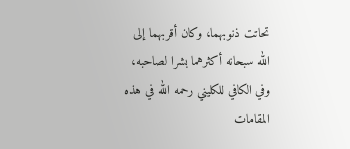تحاتت ذنوبهما، وكان أقربهما إلى الله سبحانه أكثرهما بشرا لصاحبه، وفي الكافي للكليني رحمه الله في هذه المقامات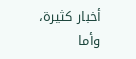أخبار كثيرة، وأما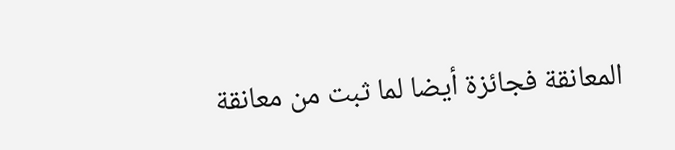المعانقة فجائزة أيضا لما ثبت من معانقة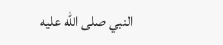النبي صلى الله عليه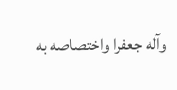وآله جعفرا واختصاصه به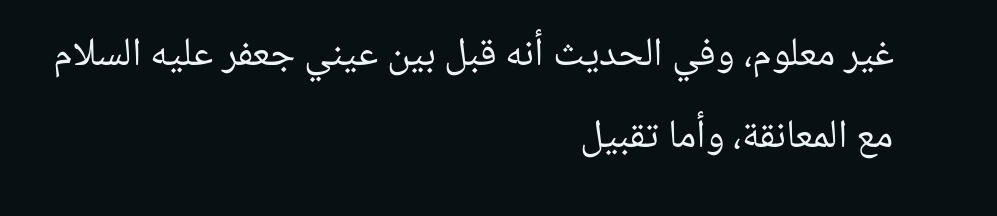غير معلوم، وفي الحديث أنه قبل بين عيني جعفر عليه السلام مع المعانقة، وأما تقبيل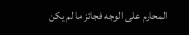المحارم على الوجه فجائز ما لم يكن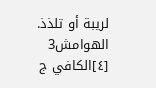لريبة أو تلذذ.
الهوامش3
[٤]الكافي ج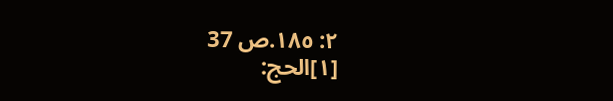٢: ١٨٥.ص 37
[١]الحج: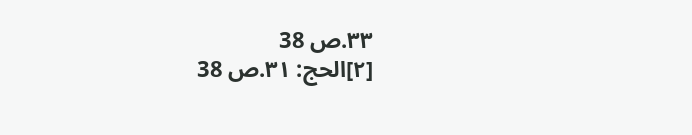٣٣.ص 38
[٢]الحج: ٣١.ص 38